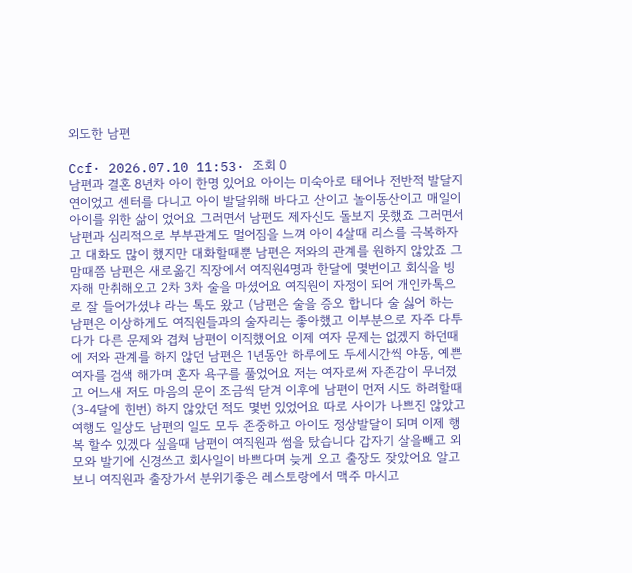외도한 남편

Ccf· 2026.07.10 11:53· 조회 0
남편과 결혼 8년차 아이 한명 있어요 아이는 미숙아로 태어나 전반적 발달지연이었고 센터를 다니고 아이 발달위해 바다고 산이고 놀이동산이고 매일이 아이를 위한 삶이 었어요 그러면서 남편도 제자신도 돌보지 못했죠 그러면서 남편과 심리적으로 부부관계도 멀어짐을 느껴 아이 4살때 리스를 극복하자고 대화도 많이 했지만 대화할때뿐 남편은 저와의 관계를 원하지 않았죠 그맘때쯤 남편은 새로옮긴 직장에서 여직원4명과 한달에 몇번이고 회식을 빙자해 만취해오고 2차 3차 술을 마셨어요 여직원이 자정이 되어 개인카톡으로 잘 들어가셨냐 라는 톡도 왔고 (남편은 술을 증오 합니다 술 싫어 하는 남편은 이상하게도 여직원들과의 술자리는 좋아했고 이부분으로 자주 다투다가 다른 문제와 겹쳐 남편이 이직했어요 이제 여자 문제는 없겠지 하던때에 저와 관계를 하지 않던 남편은 1년동안 하루에도 두세시간씩 야동, 예쁜여자를 검색 해가며 혼자 욕구를 풀었어요 저는 여자로써 자존감이 무너졌고 어느새 저도 마음의 문이 조금씩 닫겨 이후에 남편이 먼저 시도 하려할때(3-4달에 힌번) 하지 않았던 적도 몇번 있었어요 따로 사이가 나쁘진 않았고 여행도 일상도 남편의 일도 모두 존중하고 아이도 정상발달이 되며 이제 행복 할수 있겠다 싶을때 남편이 여직원과 썸을 탔습니다 갑자기 살을빼고 외모와 발기에 신경쓰고 회사일이 바쁘다며 늦게 오고 출장도 잦았어요 알고보니 여직원과 출장가서 분위기좋은 레스토랑에서 맥주 마시고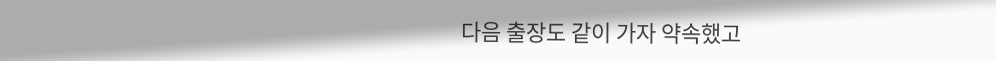다음 출장도 같이 가자 약속했고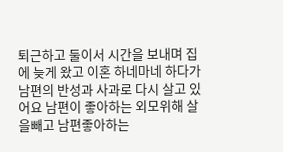퇴근하고 둘이서 시간을 보내며 집에 늦게 왔고 이혼 하네마네 하다가 남편의 반성과 사과로 다시 살고 있어요 남편이 좋아하는 외모위해 살을빼고 남편좋아하는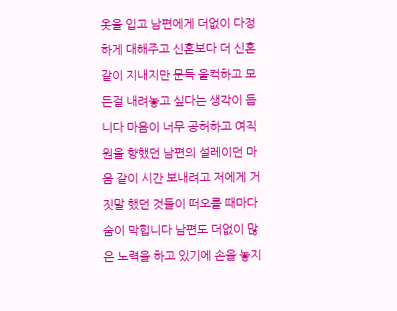옷을 입고 남편에게 더없이 다정하게 대해주고 신혼보다 더 신혼 같이 지내지만 문득 울컥하고 모든걸 내려놓고 싶다는 생각이 듭니다 마음이 너무 공허하고 여직원을 향했던 남편의 설레이던 마음 같이 시간 보내려고 저에게 거짓말 했던 것들이 떠오를 때마다 숨이 막힙니다 남편도 더없이 많은 노력을 하고 있기에 손을 놓지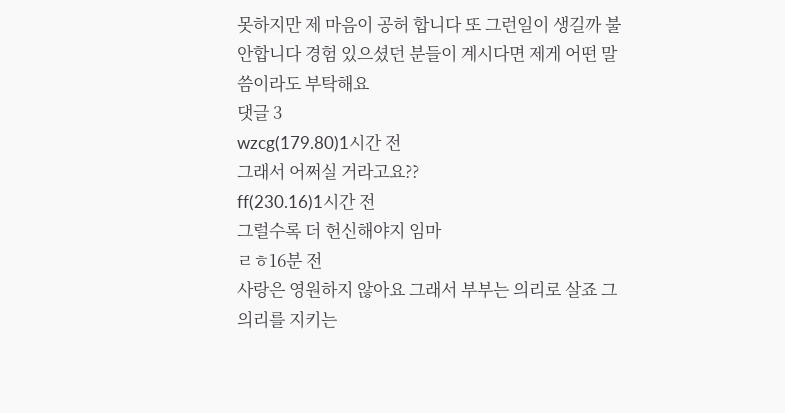못하지만 제 마음이 공허 합니다 또 그런일이 생길까 불안합니다 경험 있으셨던 분들이 계시다면 제게 어떤 말씀이라도 부탁해요
댓글 3
wzcg(179.80)1시간 전
그래서 어쩌실 거라고요??
ff(230.16)1시간 전
그럴수록 더 헌신해야지 임마
ㄹㅎ16분 전
사랑은 영원하지 않아요 그래서 부부는 의리로 살죠 그 의리를 지키는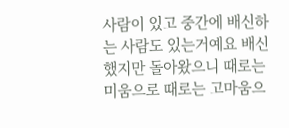사람이 있고 중간에 배신하는 사람도 있는거예요 배신했지만 돌아왔으니 때로는 미움으로 때로는 고마움으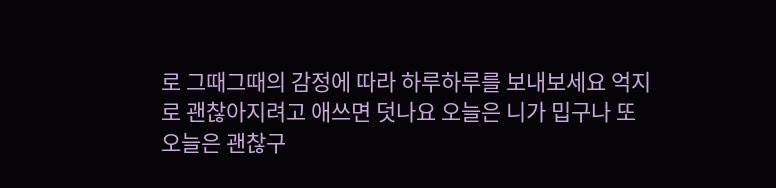로 그때그때의 감정에 따라 하루하루를 보내보세요 억지로 괜찮아지려고 애쓰면 덧나요 오늘은 니가 밉구나 또 오늘은 괜찮구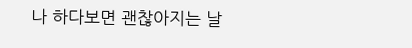나 하다보면 괜찮아지는 날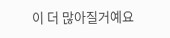이 더 많아질거예요